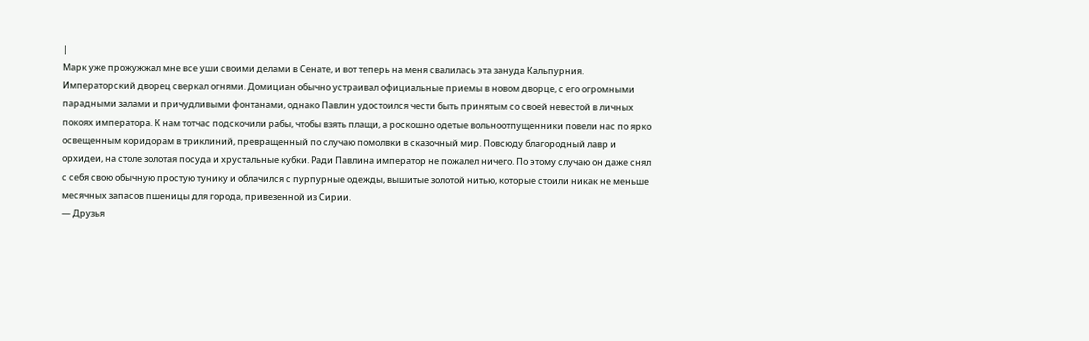|
Марк уже прожужжал мне все уши своими делами в Сенате, и вот теперь на меня свалилась эта зануда Кальпурния.
Императорский дворец сверкал огнями. Домициан обычно устраивал официальные приемы в новом дворце, с его огромными парадными залами и причудливыми фонтанами, однако Павлин удостоился чести быть принятым со своей невестой в личных покоях императора. К нам тотчас подскочили рабы, чтобы взять плащи, а роскошно одетые вольноотпущенники повели нас по ярко освещенным коридорам в триклиний, превращенный по случаю помолвки в сказочный мир. Повсюду благородный лавр и орхидеи, на столе золотая посуда и хрустальные кубки. Ради Павлина император не пожалел ничего. По этому случаю он даже снял с себя свою обычную простую тунику и облачился с пурпурные одежды, вышитые золотой нитью, которые стоили никак не меньше месячных запасов пшеницы для города, привезенной из Сирии.
— Друзья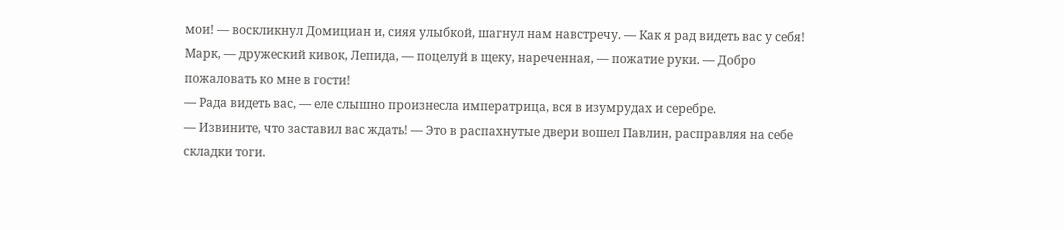мои! — воскликнул Домициан и, сияя улыбкой, шагнул нам навстречу. — Как я рад видеть вас у себя! Марк, — дружеский кивок, Лепида, — поцелуй в щеку, нареченная, — пожатие руки. — Добро пожаловать ко мне в гости!
— Рада видеть вас, — еле слышно произнесла императрица, вся в изумрудах и серебре.
— Извините, что заставил вас ждать! — Это в распахнутые двери вошел Павлин, расправляя на себе складки тоги.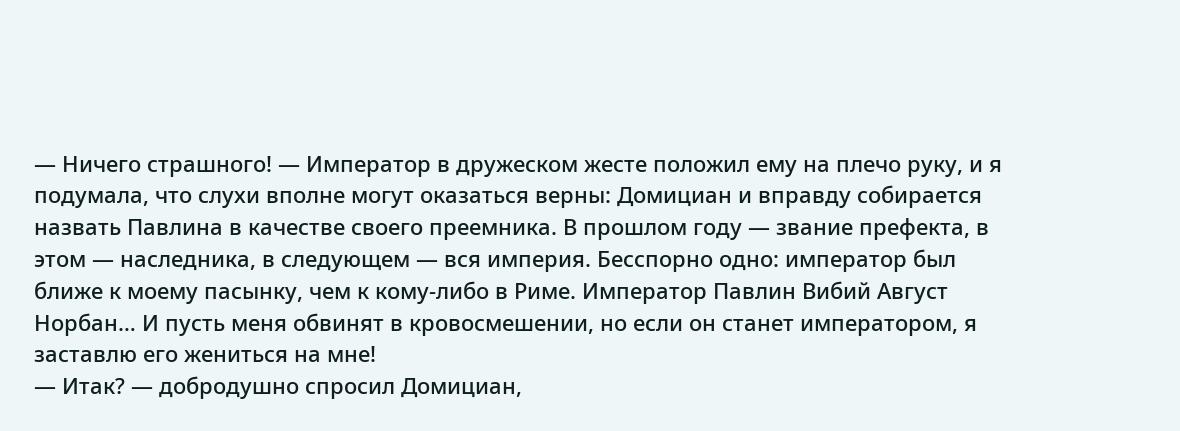— Ничего страшного! — Император в дружеском жесте положил ему на плечо руку, и я подумала, что слухи вполне могут оказаться верны: Домициан и вправду собирается назвать Павлина в качестве своего преемника. В прошлом году — звание префекта, в этом — наследника, в следующем — вся империя. Бесспорно одно: император был ближе к моему пасынку, чем к кому-либо в Риме. Император Павлин Вибий Август Норбан… И пусть меня обвинят в кровосмешении, но если он станет императором, я заставлю его жениться на мне!
— Итак? — добродушно спросил Домициан,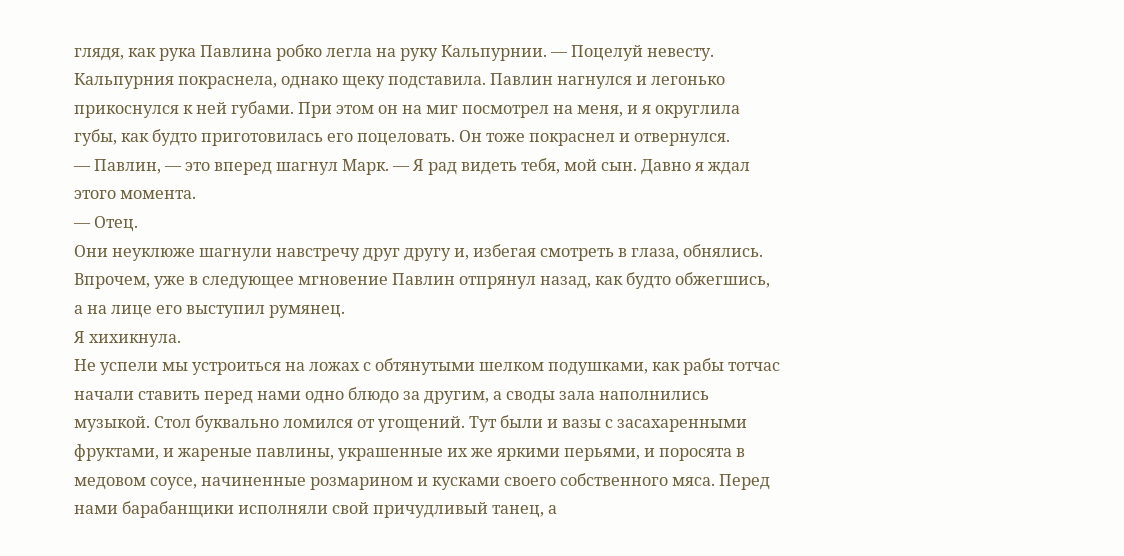глядя, как рука Павлина робко легла на руку Кальпурнии. — Поцелуй невесту.
Кальпурния покраснела, однако щеку подставила. Павлин нагнулся и легонько прикоснулся к ней губами. При этом он на миг посмотрел на меня, и я округлила губы, как будто приготовилась его поцеловать. Он тоже покраснел и отвернулся.
— Павлин, — это вперед шагнул Марк. — Я рад видеть тебя, мой сын. Давно я ждал этого момента.
— Отец.
Они неуклюже шагнули навстречу друг другу и, избегая смотреть в глаза, обнялись. Впрочем, уже в следующее мгновение Павлин отпрянул назад, как будто обжегшись, а на лице его выступил румянец.
Я хихикнула.
Не успели мы устроиться на ложах с обтянутыми шелком подушками, как рабы тотчас начали ставить перед нами одно блюдо за другим, а своды зала наполнились музыкой. Стол буквально ломился от угощений. Тут были и вазы с засахаренными фруктами, и жареные павлины, украшенные их же яркими перьями, и поросята в медовом соусе, начиненные розмарином и кусками своего собственного мяса. Перед нами барабанщики исполняли свой причудливый танец, а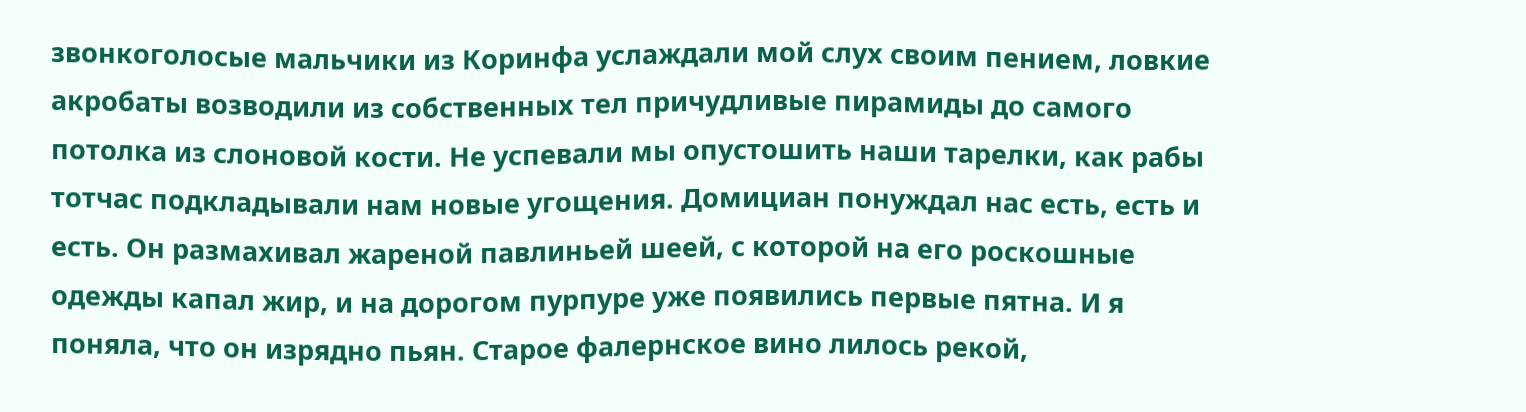звонкоголосые мальчики из Коринфа услаждали мой слух своим пением, ловкие акробаты возводили из собственных тел причудливые пирамиды до самого потолка из слоновой кости. Не успевали мы опустошить наши тарелки, как рабы тотчас подкладывали нам новые угощения. Домициан понуждал нас есть, есть и есть. Он размахивал жареной павлиньей шеей, с которой на его роскошные одежды капал жир, и на дорогом пурпуре уже появились первые пятна. И я поняла, что он изрядно пьян. Старое фалернское вино лилось рекой,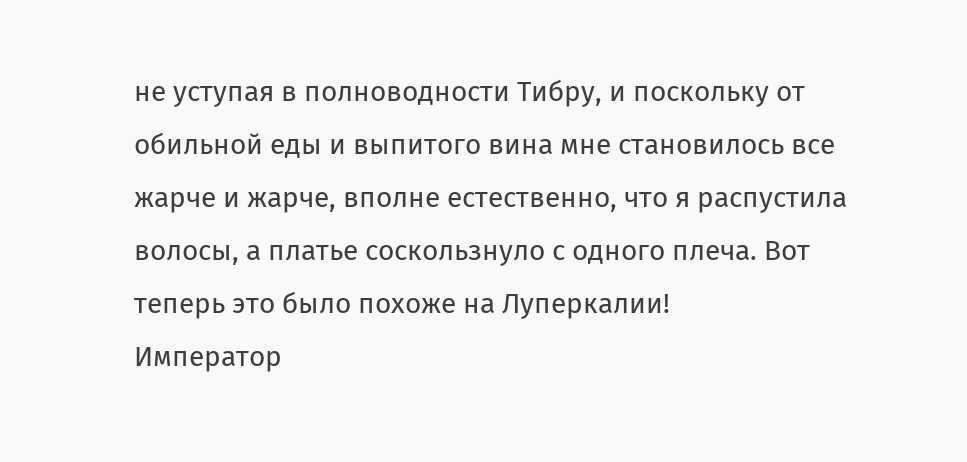не уступая в полноводности Тибру, и поскольку от обильной еды и выпитого вина мне становилось все жарче и жарче, вполне естественно, что я распустила волосы, а платье соскользнуло с одного плеча. Вот теперь это было похоже на Луперкалии!
Император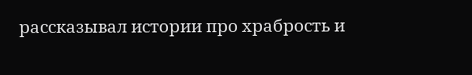рассказывал истории про храбрость и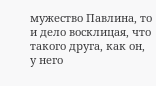мужество Павлина, то и дело восклицая, что такого друга, как он, у него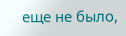еще не было,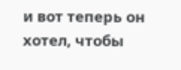и вот теперь он хотел, чтобы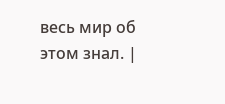весь мир об этом знал. |